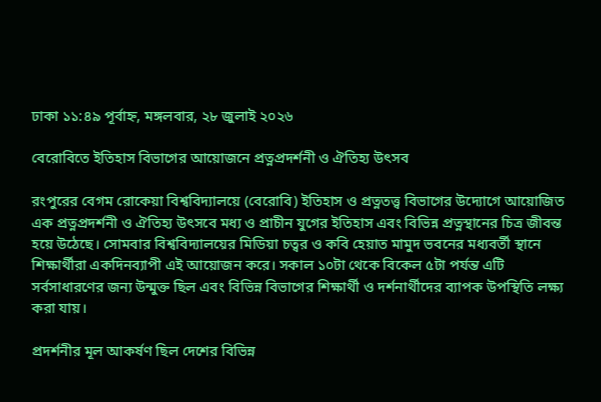ঢাকা ১১:৪৯ পূর্বাহ্ন, মঙ্গলবার, ২৮ জুলাই ২০২৬

বেরোবিতে ইতিহাস বিভাগের আয়োজনে প্রত্নপ্রদর্শনী ও ঐতিহ্য উৎসব

রংপুরের বেগম রোকেয়া বিশ্ববিদ্যালয়ে (বেরোবি) ইতিহাস ও প্রত্নতত্ত্ব বিভাগের উদ্যোগে আয়োজিত এক প্রত্নপ্রদর্শনী ও ঐতিহ্য উৎসবে মধ্য ও প্রাচীন যুগের ইতিহাস এবং বিভিন্ন প্রত্নস্থানের চিত্র জীবন্ত হয়ে উঠেছে। সোমবার বিশ্ববিদ্যালয়ের মিডিয়া চত্বর ও কবি হেয়াত মামুদ ভবনের মধ্যবর্তী স্থানে শিক্ষার্থীরা একদিনব্যাপী এই আয়োজন করে। সকাল ১০টা থেকে বিকেল ৫টা পর্যন্ত এটি সর্বসাধারণের জন্য উন্মুক্ত ছিল এবং বিভিন্ন বিভাগের শিক্ষার্থী ও দর্শনার্থীদের ব্যাপক উপস্থিতি লক্ষ্য করা যায়।

প্রদর্শনীর মূল আকর্ষণ ছিল দেশের বিভিন্ন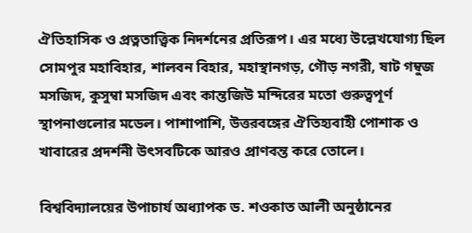ঐতিহাসিক ও প্রত্নতাত্ত্বিক নিদর্শনের প্রতিরূপ। এর মধ্যে উল্লেখযোগ্য ছিল সোমপুর মহাবিহার, শালবন বিহার, মহাস্থানগড়, গৌড় নগরী, ষাট গম্বুজ মসজিদ, কুসুম্বা মসজিদ এবং কান্তজিউ মন্দিরের মতো গুরুত্বপূর্ণ স্থাপনাগুলোর মডেল। পাশাপাশি, উত্তরবঙ্গের ঐতিহ্যবাহী পোশাক ও খাবারের প্রদর্শনী উৎসবটিকে আরও প্রাণবন্ত করে তোলে।

বিশ্ববিদ্যালয়ের উপাচার্য অধ্যাপক ড. শওকাত আলী অনুষ্ঠানের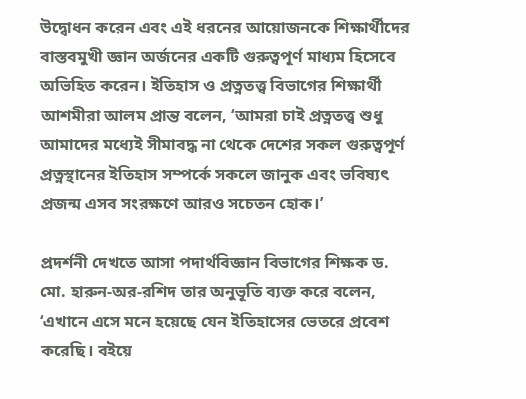উদ্বোধন করেন এবং এই ধরনের আয়োজনকে শিক্ষার্থীদের বাস্তবমুখী জ্ঞান অর্জনের একটি গুরুত্বপূর্ণ মাধ্যম হিসেবে অভিহিত করেন। ইতিহাস ও প্রত্নতত্ত্ব বিভাগের শিক্ষার্থী আশমীরা আলম প্রান্ত বলেন, ‘আমরা চাই প্রত্নতত্ত্ব শুধু আমাদের মধ্যেই সীমাবদ্ধ না থেকে দেশের সকল গুরুত্বপূর্ণ প্রত্নস্থানের ইতিহাস সম্পর্কে সকলে জানুক এবং ভবিষ্যৎ প্রজন্ম এসব সংরক্ষণে আরও সচেতন হোক।’

প্রদর্শনী দেখতে আসা পদার্থবিজ্ঞান বিভাগের শিক্ষক ড. মো. হারুন-অর-রশিদ তার অনুভূতি ব্যক্ত করে বলেন, ‘এখানে এসে মনে হয়েছে যেন ইতিহাসের ভেতরে প্রবেশ করেছি। বইয়ে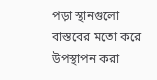পড়া স্থানগুলো বাস্তবের মতো করে উপস্থাপন করা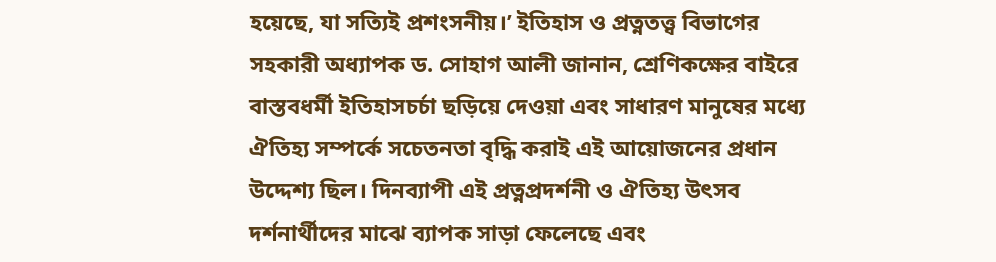হয়েছে, যা সত্যিই প্রশংসনীয়।’ ইতিহাস ও প্রত্নতত্ত্ব বিভাগের সহকারী অধ্যাপক ড. সোহাগ আলী জানান, শ্রেণিকক্ষের বাইরে বাস্তবধর্মী ইতিহাসচর্চা ছড়িয়ে দেওয়া এবং সাধারণ মানুষের মধ্যে ঐতিহ্য সম্পর্কে সচেতনতা বৃদ্ধি করাই এই আয়োজনের প্রধান উদ্দেশ্য ছিল। দিনব্যাপী এই প্রত্নপ্রদর্শনী ও ঐতিহ্য উৎসব দর্শনার্থীদের মাঝে ব্যাপক সাড়া ফেলেছে এবং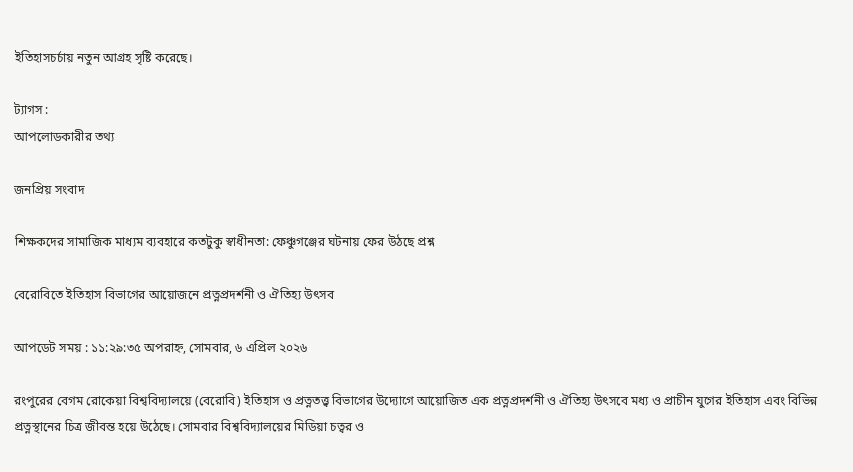ইতিহাসচর্চায় নতুন আগ্রহ সৃষ্টি করেছে।

ট্যাগস :
আপলোডকারীর তথ্য

জনপ্রিয় সংবাদ

শিক্ষকদের সামাজিক মাধ্যম ব্যবহারে কতটুকু স্বাধীনতা: ফেঞ্চুগঞ্জের ঘটনায় ফের উঠছে প্রশ্ন

বেরোবিতে ইতিহাস বিভাগের আয়োজনে প্রত্নপ্রদর্শনী ও ঐতিহ্য উৎসব

আপডেট সময় : ১১:২৯:৩৫ অপরাহ্ন, সোমবার, ৬ এপ্রিল ২০২৬

রংপুরের বেগম রোকেয়া বিশ্ববিদ্যালয়ে (বেরোবি) ইতিহাস ও প্রত্নতত্ত্ব বিভাগের উদ্যোগে আয়োজিত এক প্রত্নপ্রদর্শনী ও ঐতিহ্য উৎসবে মধ্য ও প্রাচীন যুগের ইতিহাস এবং বিভিন্ন প্রত্নস্থানের চিত্র জীবন্ত হয়ে উঠেছে। সোমবার বিশ্ববিদ্যালয়ের মিডিয়া চত্বর ও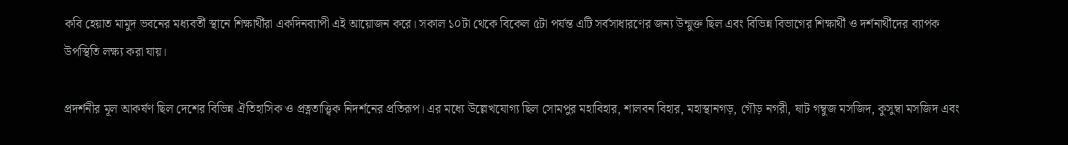কবি হেয়াত মামুদ ভবনের মধ্যবর্তী স্থানে শিক্ষার্থীরা একদিনব্যাপী এই আয়োজন করে। সকাল ১০টা থেকে বিকেল ৫টা পর্যন্ত এটি সর্বসাধারণের জন্য উন্মুক্ত ছিল এবং বিভিন্ন বিভাগের শিক্ষার্থী ও দর্শনার্থীদের ব্যাপক উপস্থিতি লক্ষ্য করা যায়।

প্রদর্শনীর মূল আকর্ষণ ছিল দেশের বিভিন্ন ঐতিহাসিক ও প্রত্নতাত্ত্বিক নিদর্শনের প্রতিরূপ। এর মধ্যে উল্লেখযোগ্য ছিল সোমপুর মহাবিহার, শালবন বিহার, মহাস্থানগড়, গৌড় নগরী, ষাট গম্বুজ মসজিদ, কুসুম্বা মসজিদ এবং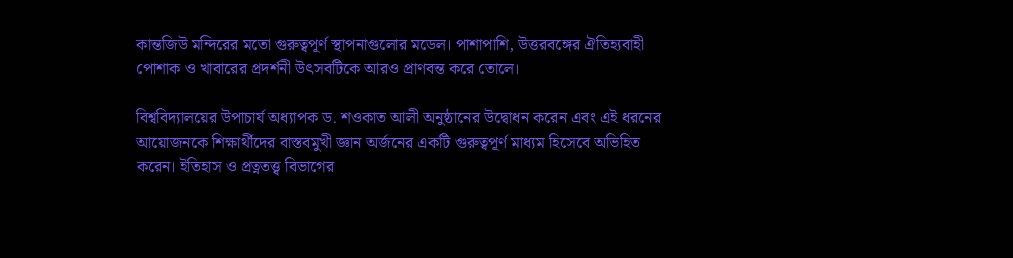কান্তজিউ মন্দিরের মতো গুরুত্বপূর্ণ স্থাপনাগুলোর মডেল। পাশাপাশি, উত্তরবঙ্গের ঐতিহ্যবাহী পোশাক ও খাবারের প্রদর্শনী উৎসবটিকে আরও প্রাণবন্ত করে তোলে।

বিশ্ববিদ্যালয়ের উপাচার্য অধ্যাপক ড. শওকাত আলী অনুষ্ঠানের উদ্বোধন করেন এবং এই ধরনের আয়োজনকে শিক্ষার্থীদের বাস্তবমুখী জ্ঞান অর্জনের একটি গুরুত্বপূর্ণ মাধ্যম হিসেবে অভিহিত করেন। ইতিহাস ও প্রত্নতত্ত্ব বিভাগের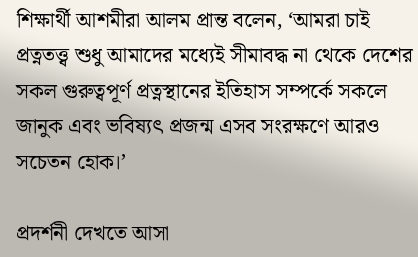শিক্ষার্থী আশমীরা আলম প্রান্ত বলেন, ‘আমরা চাই প্রত্নতত্ত্ব শুধু আমাদের মধ্যেই সীমাবদ্ধ না থেকে দেশের সকল গুরুত্বপূর্ণ প্রত্নস্থানের ইতিহাস সম্পর্কে সকলে জানুক এবং ভবিষ্যৎ প্রজন্ম এসব সংরক্ষণে আরও সচেতন হোক।’

প্রদর্শনী দেখতে আসা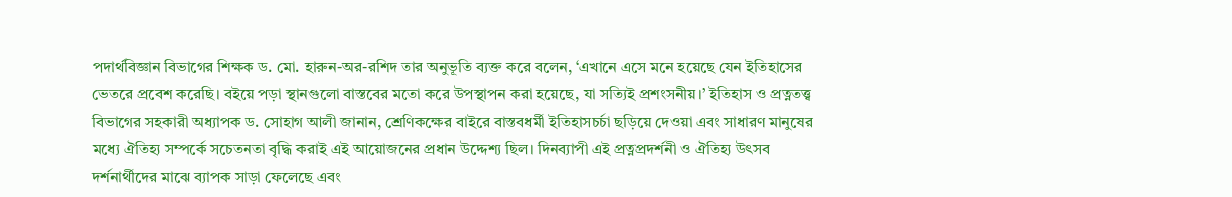পদার্থবিজ্ঞান বিভাগের শিক্ষক ড. মো. হারুন-অর-রশিদ তার অনুভূতি ব্যক্ত করে বলেন, ‘এখানে এসে মনে হয়েছে যেন ইতিহাসের ভেতরে প্রবেশ করেছি। বইয়ে পড়া স্থানগুলো বাস্তবের মতো করে উপস্থাপন করা হয়েছে, যা সত্যিই প্রশংসনীয়।’ ইতিহাস ও প্রত্নতত্ত্ব বিভাগের সহকারী অধ্যাপক ড. সোহাগ আলী জানান, শ্রেণিকক্ষের বাইরে বাস্তবধর্মী ইতিহাসচর্চা ছড়িয়ে দেওয়া এবং সাধারণ মানুষের মধ্যে ঐতিহ্য সম্পর্কে সচেতনতা বৃদ্ধি করাই এই আয়োজনের প্রধান উদ্দেশ্য ছিল। দিনব্যাপী এই প্রত্নপ্রদর্শনী ও ঐতিহ্য উৎসব দর্শনার্থীদের মাঝে ব্যাপক সাড়া ফেলেছে এবং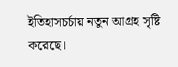ইতিহাসচর্চায় নতুন আগ্রহ সৃষ্টি করেছে।